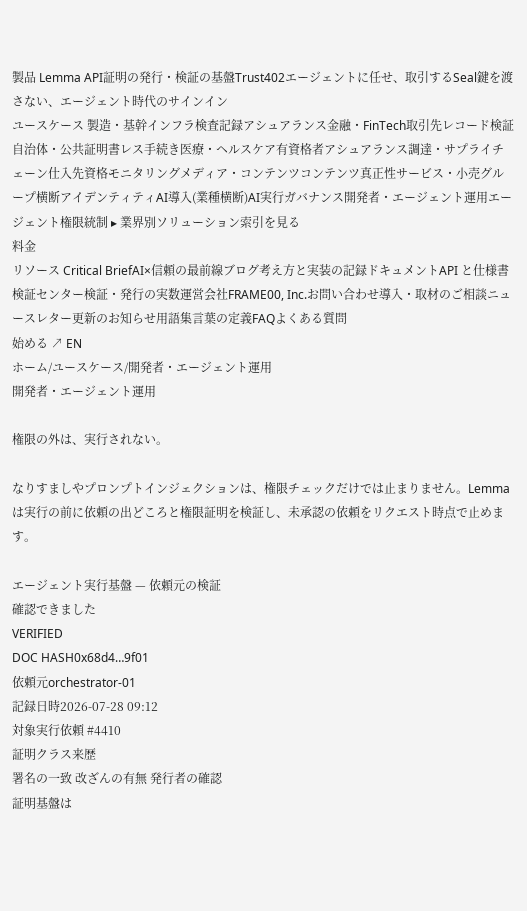製品 Lemma API証明の発行・検証の基盤Trust402エージェントに任せ、取引するSeal鍵を渡さない、エージェント時代のサインイン
ユースケース 製造・基幹インフラ検査記録アシュアランス金融・FinTech取引先レコード検証自治体・公共証明書レス手続き医療・ヘルスケア有資格者アシュアランス調達・サプライチェーン仕入先資格モニタリングメディア・コンテンツコンテンツ真正性サービス・小売グループ横断アイデンティティAI導入(業種横断)AI実行ガバナンス開発者・エージェント運用エージェント権限統制 ▸ 業界別ソリューション索引を見る
料金
リソース Critical BriefAI×信頼の最前線ブログ考え方と実装の記録ドキュメントAPI と仕様書検証センター検証・発行の実数運営会社FRAME00, Inc.お問い合わせ導入・取材のご相談ニュースレター更新のお知らせ用語集言葉の定義FAQよくある質問
始める ↗ EN
ホーム/ユースケース/開発者・エージェント運用
開発者・エージェント運用

権限の外は、実行されない。

なりすましやプロンプトインジェクションは、権限チェックだけでは止まりません。Lemma は実行の前に依頼の出どころと権限証明を検証し、未承認の依頼をリクエスト時点で止めます。

エージェント実行基盤 — 依頼元の検証
確認できました
VERIFIED
DOC HASH0x68d4…9f01
依頼元orchestrator-01
記録日時2026-07-28 09:12
対象実行依頼 #4410
証明クラス来歴
署名の一致 改ざんの有無 発行者の確認
証明基盤は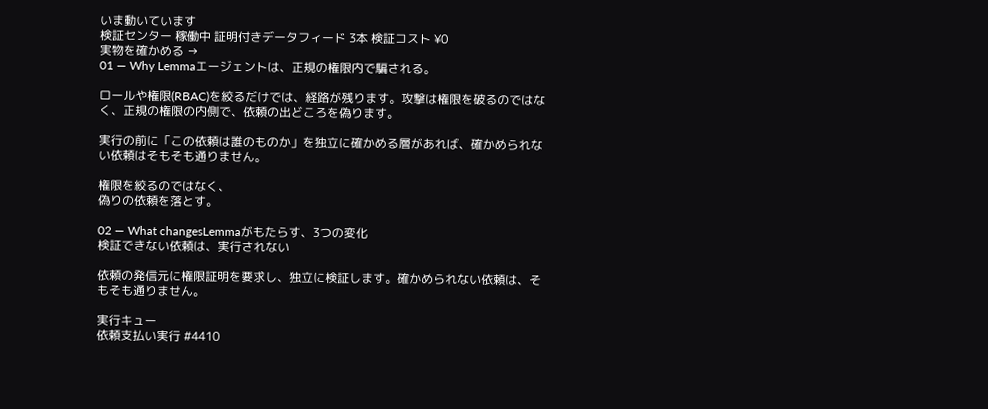いま動いています
検証センター 稼働中 証明付きデータフィード 3本 検証コスト ¥0
実物を確かめる →
01 — Why Lemmaエージェントは、正規の権限内で騙される。

ロールや権限(RBAC)を絞るだけでは、経路が残ります。攻撃は権限を破るのではなく、正規の権限の内側で、依頼の出どころを偽ります。

実行の前に「この依頼は誰のものか」を独立に確かめる層があれば、確かめられない依頼はそもそも通りません。

権限を絞るのではなく、
偽りの依頼を落とす。

02 — What changesLemmaがもたらす、3つの変化
検証できない依頼は、実行されない

依頼の発信元に権限証明を要求し、独立に検証します。確かめられない依頼は、そもそも通りません。

実行キュー
依頼支払い実行 #4410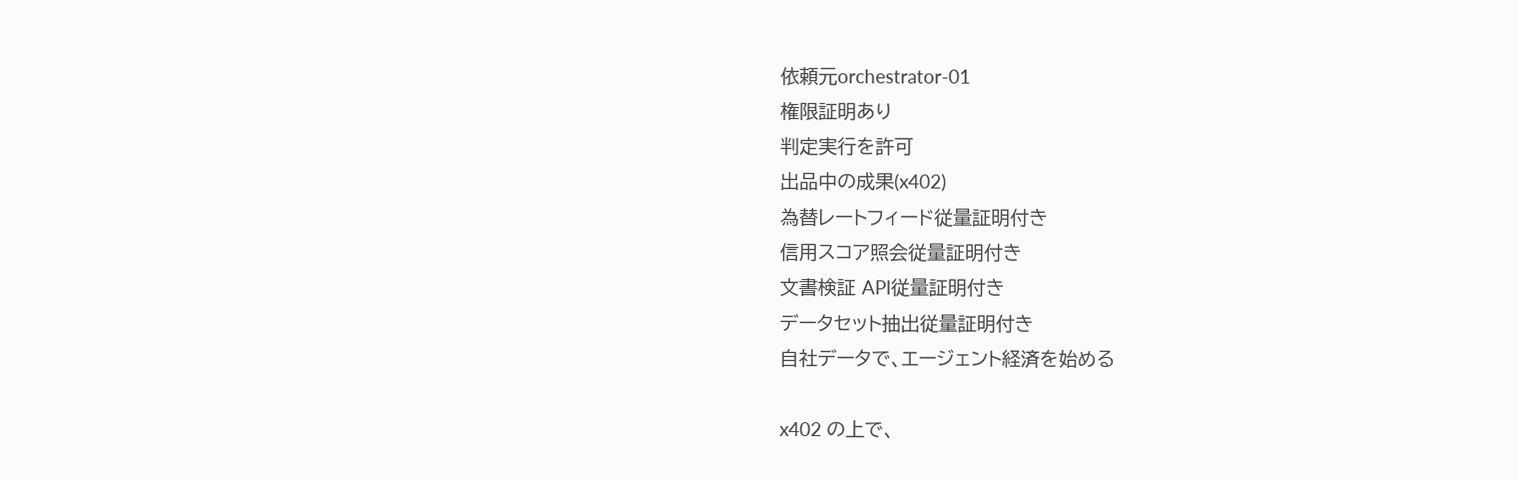依頼元orchestrator-01
権限証明あり
判定実行を許可
出品中の成果(x402)
為替レートフィード従量証明付き
信用スコア照会従量証明付き
文書検証 API従量証明付き
データセット抽出従量証明付き
自社データで、エージェント経済を始める

x402 の上で、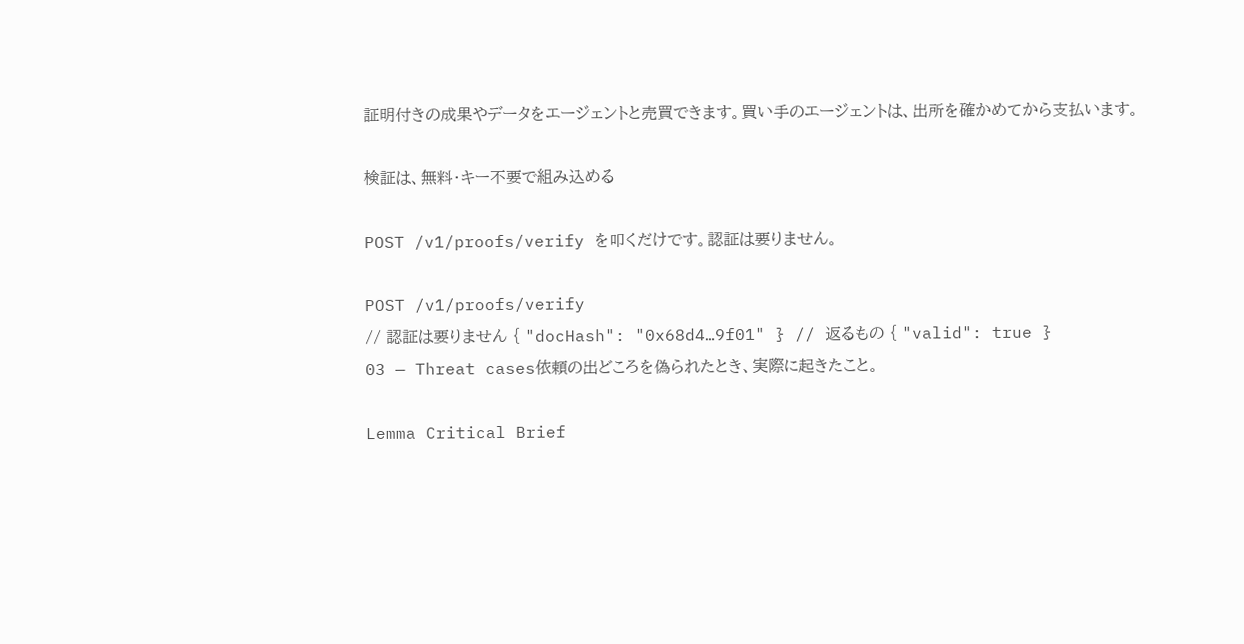証明付きの成果やデータをエージェントと売買できます。買い手のエージェントは、出所を確かめてから支払います。

検証は、無料・キー不要で組み込める

POST /v1/proofs/verify を叩くだけです。認証は要りません。

POST /v1/proofs/verify
// 認証は要りません { "docHash": "0x68d4…9f01" } // 返るもの { "valid": true }
03 — Threat cases依頼の出どころを偽られたとき、実際に起きたこと。

Lemma Critical Brief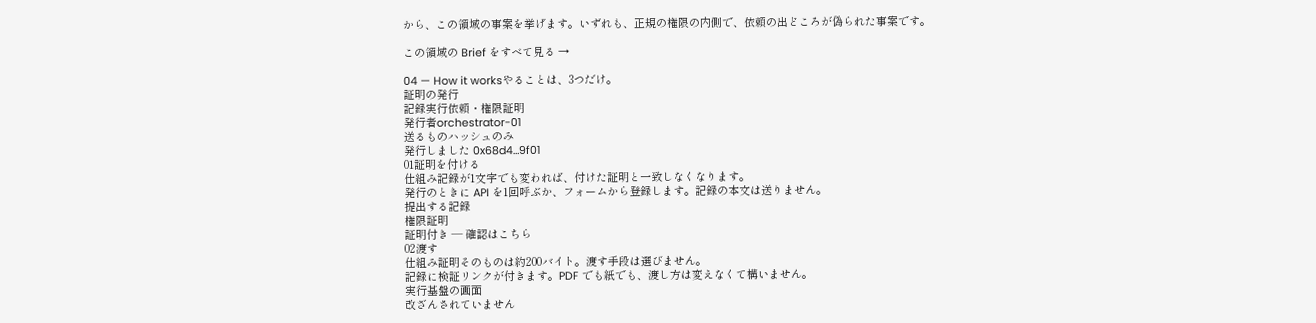から、この領域の事案を挙げます。いずれも、正規の権限の内側で、依頼の出どころが偽られた事案です。

この領域の Brief をすべて見る →

04 — How it worksやることは、3つだけ。
証明の発行
記録実行依頼・権限証明
発行者orchestrator-01
送るものハッシュのみ
発行しました 0x68d4…9f01
01証明を付ける
仕組み記録が1文字でも変われば、付けた証明と一致しなくなります。
発行のときに API を1回呼ぶか、フォームから登録します。記録の本文は送りません。
提出する記録
権限証明
証明付き — 確認はこちら
02渡す
仕組み証明そのものは約200バイト。渡す手段は選びません。
記録に検証リンクが付きます。PDF でも紙でも、渡し方は変えなくて構いません。
実行基盤の画面
改ざんされていません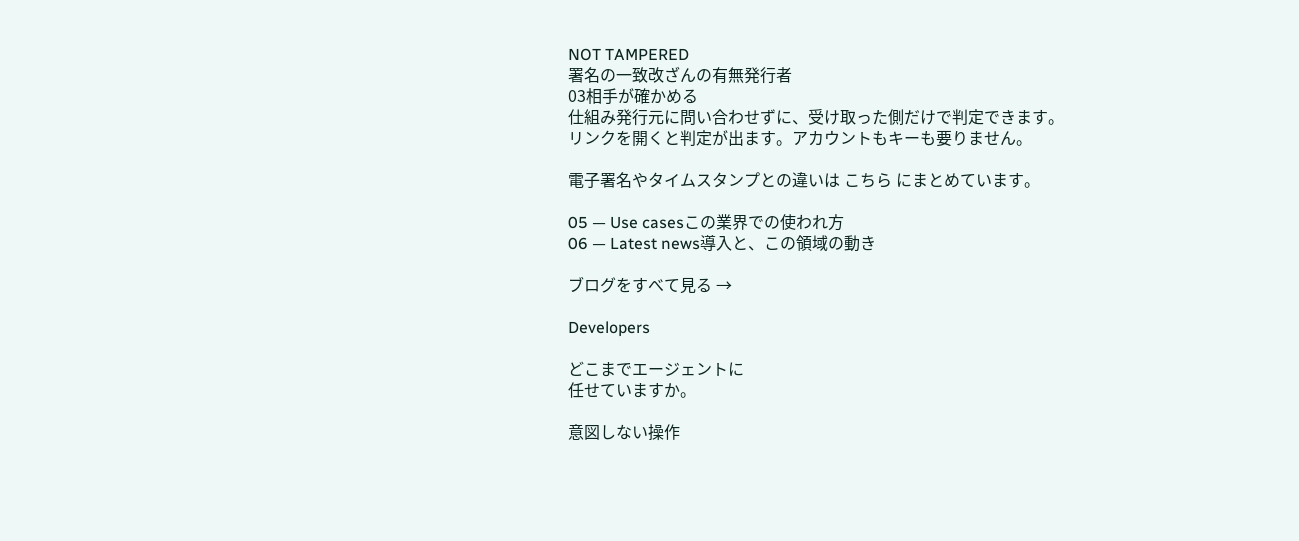NOT TAMPERED
署名の一致改ざんの有無発行者
03相手が確かめる
仕組み発行元に問い合わせずに、受け取った側だけで判定できます。
リンクを開くと判定が出ます。アカウントもキーも要りません。

電子署名やタイムスタンプとの違いは こちら にまとめています。

05 — Use casesこの業界での使われ方
06 — Latest news導入と、この領域の動き

ブログをすべて見る →

Developers

どこまでエージェントに
任せていますか。

意図しない操作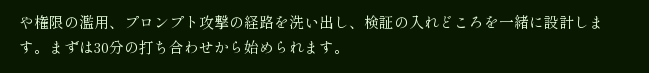や権限の濫用、プロンプト攻撃の経路を洗い出し、検証の入れどころを一緒に設計します。まずは30分の打ち合わせから始められます。